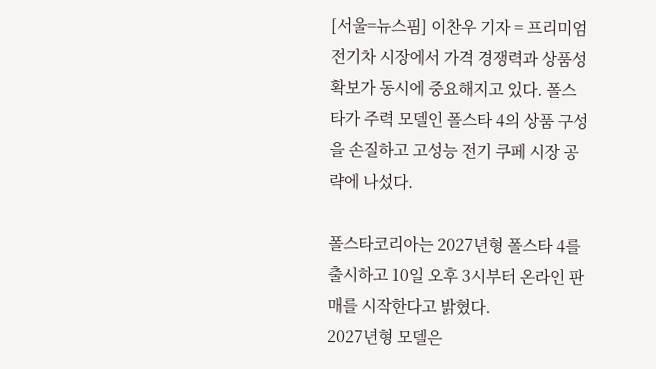[서울=뉴스핌] 이찬우 기자 = 프리미엄 전기차 시장에서 가격 경쟁력과 상품성 확보가 동시에 중요해지고 있다. 폴스타가 주력 모델인 폴스타 4의 상품 구성을 손질하고 고성능 전기 쿠페 시장 공략에 나섰다.

폴스타코리아는 2027년형 폴스타 4를 출시하고 10일 오후 3시부터 온라인 판매를 시작한다고 밝혔다.
2027년형 모델은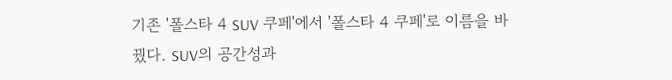기존 '폴스타 4 SUV 쿠페'에서 '폴스타 4 쿠페'로 이름을 바꿨다. SUV의 공간성과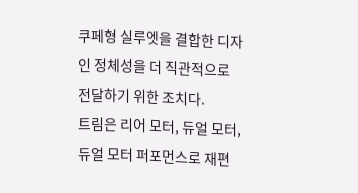쿠페형 실루엣을 결합한 디자인 정체성을 더 직관적으로 전달하기 위한 조치다.
트림은 리어 모터, 듀얼 모터, 듀얼 모터 퍼포먼스로 재편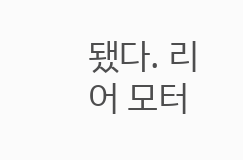됐다. 리어 모터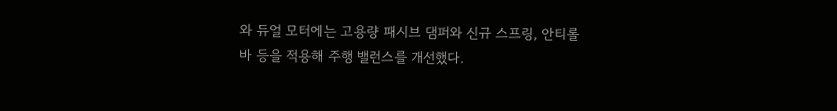와 듀얼 모터에는 고용량 패시브 댐퍼와 신규 스프링, 안티롤 바 등을 적용해 주행 밸런스를 개선했다.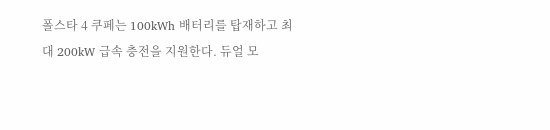폴스타 4 쿠페는 100kWh 배터리를 탑재하고 최대 200kW 급속 충전을 지원한다. 듀얼 모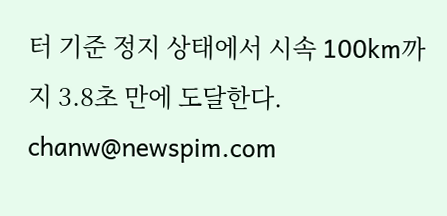터 기준 정지 상태에서 시속 100km까지 3.8초 만에 도달한다.
chanw@newspim.com